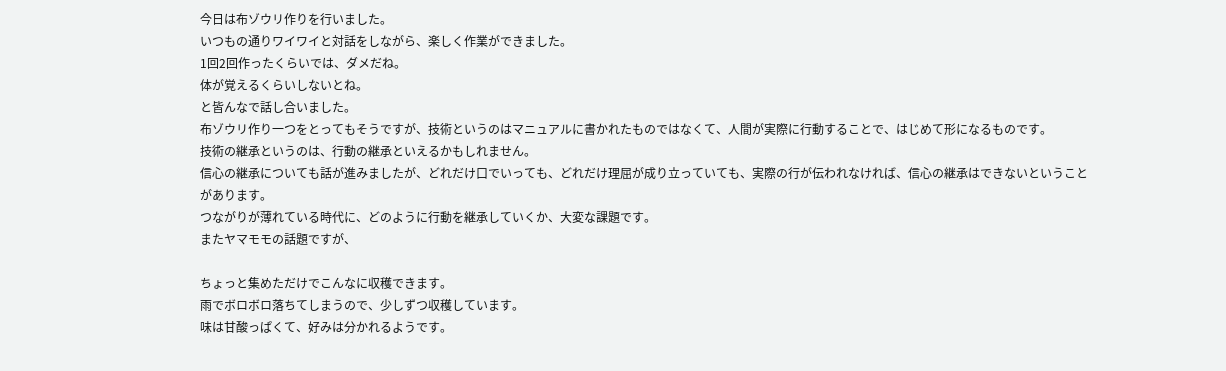今日は布ゾウリ作りを行いました。
いつもの通りワイワイと対話をしながら、楽しく作業ができました。
1回2回作ったくらいでは、ダメだね。
体が覚えるくらいしないとね。
と皆んなで話し合いました。
布ゾウリ作り一つをとってもそうですが、技術というのはマニュアルに書かれたものではなくて、人間が実際に行動することで、はじめて形になるものです。
技術の継承というのは、行動の継承といえるかもしれません。
信心の継承についても話が進みましたが、どれだけ口でいっても、どれだけ理屈が成り立っていても、実際の行が伝われなければ、信心の継承はできないということがあります。
つながりが薄れている時代に、どのように行動を継承していくか、大変な課題です。
またヤマモモの話題ですが、

ちょっと集めただけでこんなに収穫できます。
雨でボロボロ落ちてしまうので、少しずつ収穫しています。
味は甘酸っぱくて、好みは分かれるようです。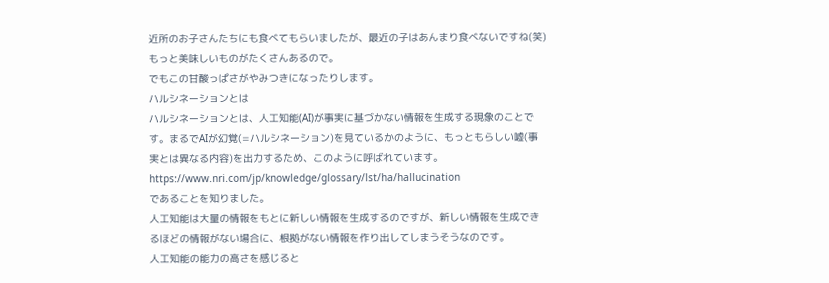近所のお子さんたちにも食べてもらいましたが、最近の子はあんまり食べないですね(笑)もっと美味しいものがたくさんあるので。
でもこの甘酸っぱさがやみつきになったりします。
ハルシネーションとは
ハルシネーションとは、人工知能(AI)が事実に基づかない情報を生成する現象のことです。まるでAIが幻覚(=ハルシネーション)を見ているかのように、もっともらしい嘘(事実とは異なる内容)を出力するため、このように呼ばれています。
https://www.nri.com/jp/knowledge/glossary/lst/ha/hallucination
であることを知りました。
人工知能は大量の情報をもとに新しい情報を生成するのですが、新しい情報を生成できるほどの情報がない場合に、根拠がない情報を作り出してしまうそうなのです。
人工知能の能力の高さを感じると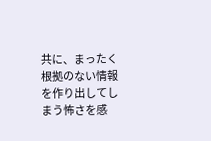共に、まったく根拠のない情報を作り出してしまう怖さを感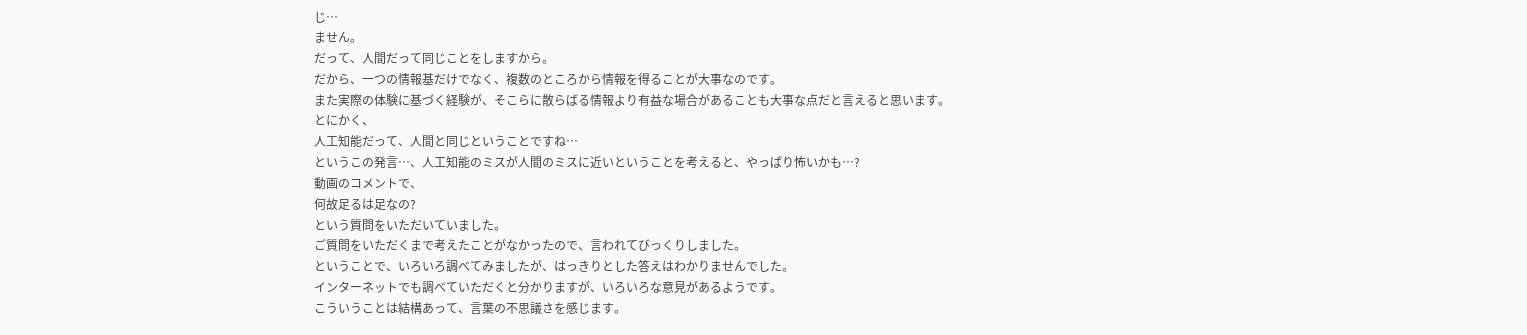じ…
ません。
だって、人間だって同じことをしますから。
だから、一つの情報基だけでなく、複数のところから情報を得ることが大事なのです。
また実際の体験に基づく経験が、そこらに散らばる情報より有益な場合があることも大事な点だと言えると思います。
とにかく、
人工知能だって、人間と同じということですね…
というこの発言…、人工知能のミスが人間のミスに近いということを考えると、やっぱり怖いかも…?
動画のコメントで、
何故足るは足なの?
という質問をいただいていました。
ご質問をいただくまで考えたことがなかったので、言われてびっくりしました。
ということで、いろいろ調べてみましたが、はっきりとした答えはわかりませんでした。
インターネットでも調べていただくと分かりますが、いろいろな意見があるようです。
こういうことは結構あって、言葉の不思議さを感じます。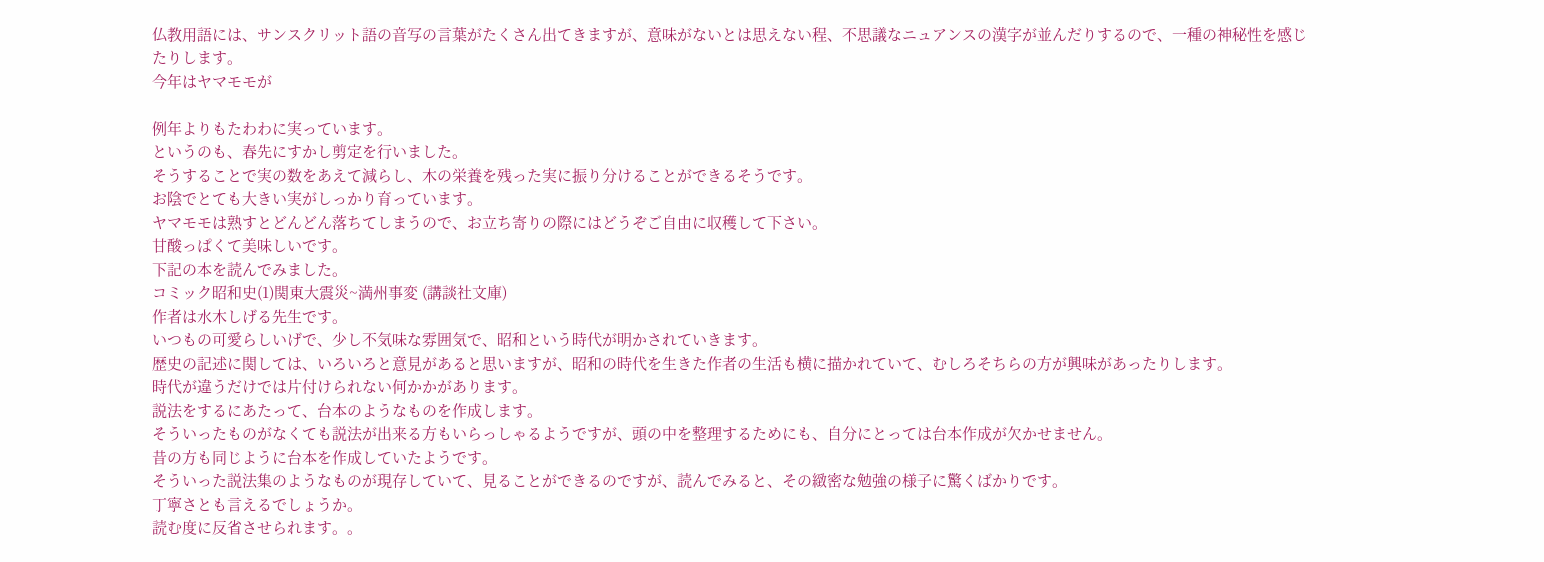仏教用語には、サンスクリット語の音写の言葉がたくさん出てきますが、意味がないとは思えない程、不思議なニュアンスの漢字が並んだりするので、一種の神秘性を感じたりします。
今年はヤマモモが

例年よりもたわわに実っています。
というのも、春先にすかし剪定を行いました。
そうすることで実の数をあえて減らし、木の栄養を残った実に振り分けることができるそうです。
お陰でとても大きい実がしっかり育っています。
ヤマモモは熟すとどんどん落ちてしまうので、お立ち寄りの際にはどうぞご自由に収穫して下さい。
甘酸っぱくて美味しいです。
下記の本を読んでみました。
コミック昭和史(1)関東大震災~満州事変 (講談社文庫)
作者は水木しげる先生です。
いつもの可愛らしいげで、少し不気味な雰囲気で、昭和という時代が明かされていきます。
歴史の記述に関しては、いろいろと意見があると思いますが、昭和の時代を生きた作者の生活も横に描かれていて、むしろそちらの方が興味があったりします。
時代が違うだけでは片付けられない何かかがあります。
説法をするにあたって、台本のようなものを作成します。
そういったものがなくても説法が出来る方もいらっしゃるようですが、頭の中を整理するためにも、自分にとっては台本作成が欠かせません。
昔の方も同じように台本を作成していたようです。
そういった説法集のようなものが現存していて、見ることができるのですが、読んでみると、その緻密な勉強の様子に驚くばかりです。
丁寧さとも言えるでしょうか。
読む度に反省させられます。。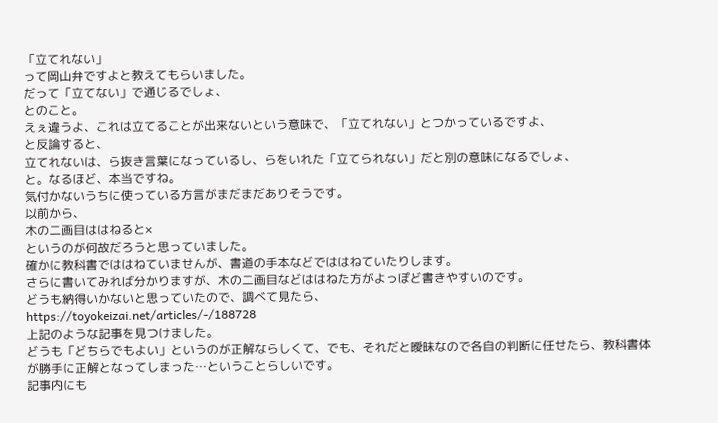「立てれない」
って岡山弁ですよと教えてもらいました。
だって「立てない」で通じるでしょ、
とのこと。
えぇ違うよ、これは立てることが出来ないという意味で、「立てれない」とつかっているですよ、
と反論すると、
立てれないは、ら抜き言葉になっているし、らをいれた「立てられない」だと別の意味になるでしょ、
と。なるほど、本当ですね。
気付かないうちに使っている方言がまだまだありそうです。
以前から、
木の二画目ははねると×
というのが何故だろうと思っていました。
確かに教科書でははねていませんが、書道の手本などでははねていたりします。
さらに書いてみれば分かりますが、木の二画目などははねた方がよっぽど書きやすいのです。
どうも納得いかないと思っていたので、調べて見たら、
https://toyokeizai.net/articles/-/188728
上記のような記事を見つけました。
どうも「どちらでもよい」というのが正解ならしくて、でも、それだと曖昧なので各自の判断に任せたら、教科書体が勝手に正解となってしまった…ということらしいです。
記事内にも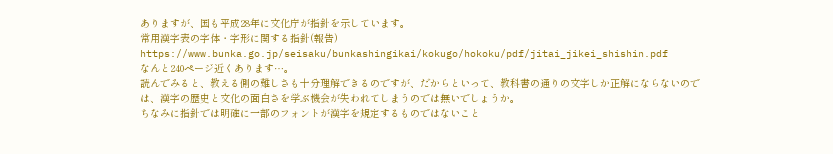ありますが、国も平成28年に文化庁が指針を示しています。
常用漢字表の字体・字形に関する指針(報告)
https://www.bunka.go.jp/seisaku/bunkashingikai/kokugo/hokoku/pdf/jitai_jikei_shishin.pdf
なんと240ページ近くあります…。
読んでみると、教える側の難しさも十分理解できるのですが、だからといって、教科書の通りの文字しか正解にならないのでは、漢字の歴史と文化の面白さを学ぶ機会が失われてしまうのでは無いでしょうか。
ちなみに指針では明確に一部のフォントが漢字を規定するものではないこと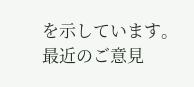を示しています。
最近のご意見